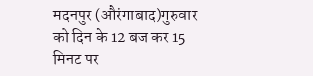मदनपुर (औरंगाबाद)गुरुवार को दिन के 12 बज कर 15 मिनट पर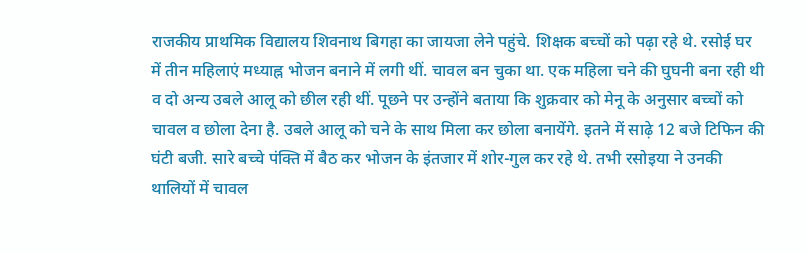राजकीय प्राथमिक विद्यालय शिवनाथ बिगहा का जायजा लेने पहुंचे. शिक्षक बच्चों को पढ़ा रहे थे. रसोई घर में तीन महिलाएं मध्याह्न भोजन बनाने में लगी थीं. चावल बन चुका था. एक महिला चने की घुघनी बना रही थी व दो अन्य उबले आलू को छील रही थीं. पूछने पर उन्होंने बताया कि शुक्रवार को मेनू के अनुसार बच्चों को चावल व छोला देना है. उबले आलू को चने के साथ मिला कर छोला बनायेंगे. इतने में साढ़े 12 बजे टिफिन की घंटी बजी. सारे बच्चे पंक्ति में बैठ कर भोजन के इंतजार में शोर-गुल कर रहे थे. तभी रसोइया ने उनकी थालियों में चावल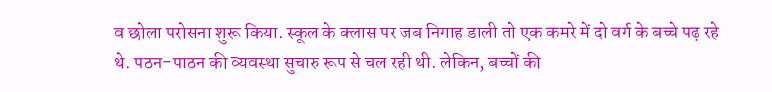व छोला परोसना शुरू किया. स्कूल के क्लास पर जब निगाह डाली तो एक कमरे में दो वर्ग के बच्चे पढ़ रहे थे. पठन-पाठन की व्यवस्था सुचारु रूप से चल रही थी. लेकिन, बच्चों की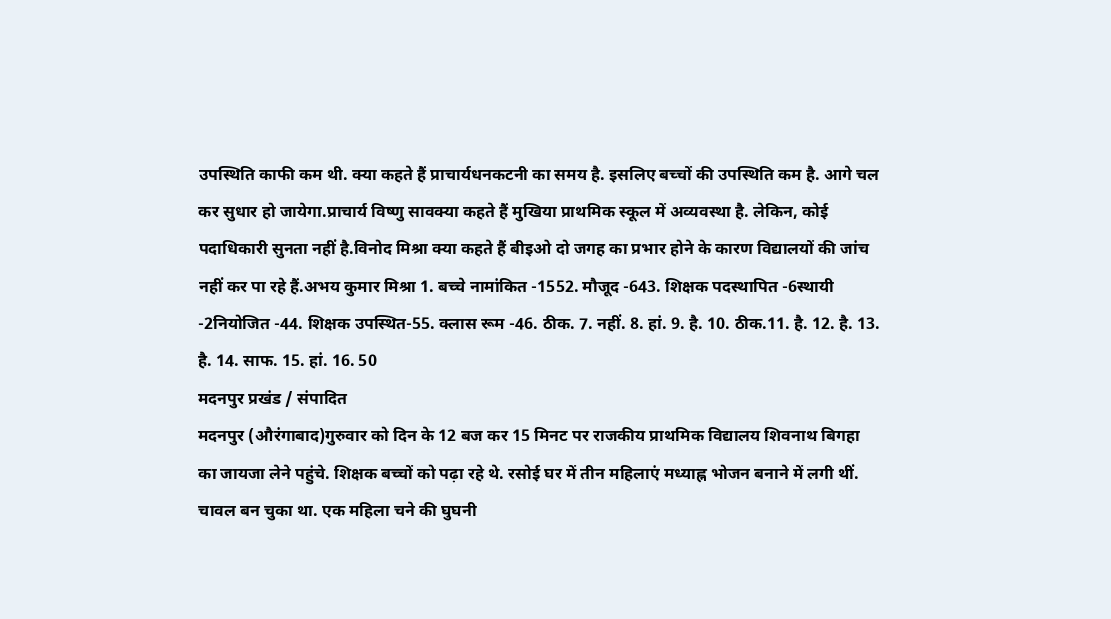उपस्थिति काफी कम थी. क्या कहते हैं प्राचार्यधनकटनी का समय है. इसलिए बच्चों की उपस्थिति कम है. आगे चल कर सुधार हो जायेगा.प्राचार्य विष्णु सावक्या कहते हैं मुखिया प्राथमिक स्कूल में अव्यवस्था है. लेकिन, कोई पदाधिकारी सुनता नहीं है.विनोद मिश्रा क्या कहते हैं बीइओ दो जगह का प्रभार होने के कारण विद्यालयों की जांच नहीं कर पा रहे हैं.अभय कुमार मिश्रा 1. बच्चे नामांकित -1552. मौजूद -643. शिक्षक पदस्थापित -6स्थायी -2नियोजित -44. शिक्षक उपस्थित-55. क्लास रूम -46. ठीक. 7. नहीं. 8. हां. 9. है. 10. ठीक.11. है. 12. है. 13. है. 14. साफ. 15. हां. 16. 50
मदनपुर प्रखंड / संपादित
मदनपुर (औरंगाबाद)गुरुवार को दिन के 12 बज कर 15 मिनट पर राजकीय प्राथमिक विद्यालय शिवनाथ बिगहा का जायजा लेने पहुंचे. शिक्षक बच्चों को पढ़ा रहे थे. रसोई घर में तीन महिलाएं मध्याह्न भोजन बनाने में लगी थीं. चावल बन चुका था. एक महिला चने की घुघनी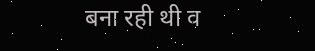बना रही थी व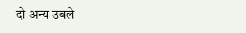दो अन्य उबले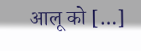आलू को […]